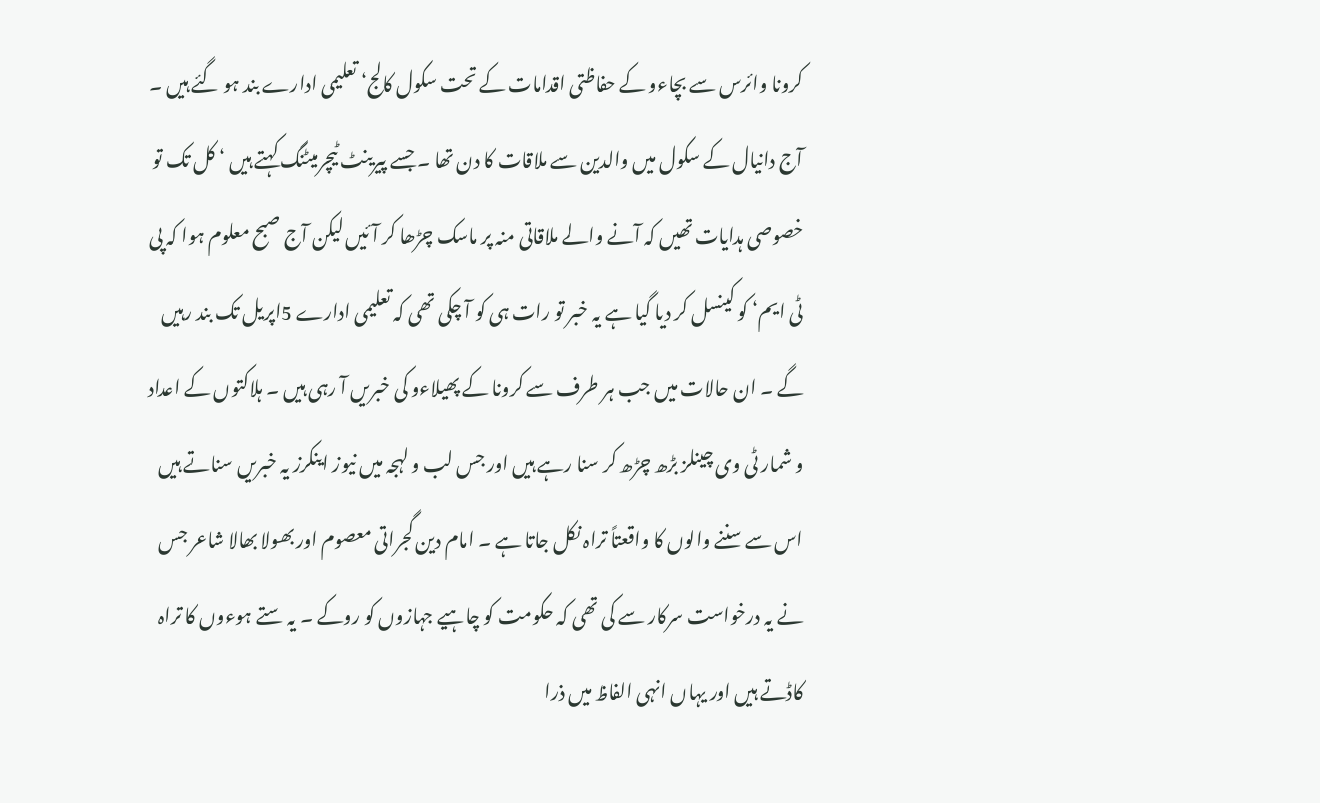کرونا وائرس سے بچاءو کے حفاظتی اقدامات کے تحت سکول کالج‘ تعلیمی ادارے بند ہو گئے ہیں ۔ آج دانیال کے سکول میں والدین سے ملاقات کا دن تھا ۔ جسے پیرینٹ ٹیچرمیٹنگ کہتے ہیں ‘ کل تک تو خصوصی ہدایات تھیں کہ آنے والے ملاقاتی منہ پر ماسک چڑھا کر آئیں لیکن آج صبح معلوم ہوا کہ پی ٹی ایم‘ کو کینسل کر دیا گیا ہے یہ خبر تو رات ہی کو آ چکی تھی کہ تعلیمی ادارے 5اپریل تک بند رہیں گے ۔ ان حالات میں جب ہر طرف سے کرونا کے پھیلاءو کی خبریں آ رہی ہیں ۔ ہلاکتوں کے اعداد و شمار ٹی وی چینلز بڑھ چڑھ کر سنا رہے ہیں اور جس لب و لہجہ میں نیوز اینکرز یہ خبریں سناتے ہیں اس سے سننے والوں کا واقعتاً تراہ نکل جاتا ہے ۔ امام دین گجراتی معصوم اور بھولا بھالا شاعر جس نے یہ درخواست سرکار سے کی تھی کہ حکومت کو چاہیے جہازوں کو روکے ۔ یہ ستے ہوءوں کا تراہ کاڈتے ہیں اور یہاں انہی الفاظ میں ذرا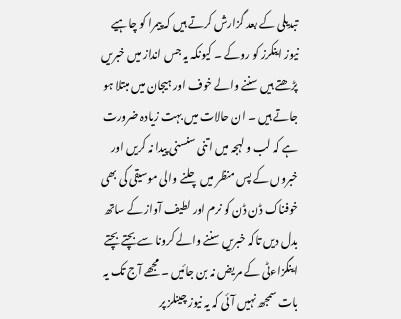تبدیلی کے بعد گزارش کرتے ہیں کہ پیمرا کو چاہیے نیوز اینکرز کو روکے ۔ کیونکہ یہ جس انداز میں خبریں پڑھتے ہیں سننے والے خوف اور ہیجان میں مبتلا ہو جاتے ہیں ۔ ان حالات میں بہت زیادہ ضرورت ہے کہ لب و لہجہ میں اتنی سنسنی پیدا نہ کریں اور خبروں کے پس منظر میں چلنے والی موسیقی کی بھی خوفناک ڈن ڈن کو نرم اور لطیف آواز کے ساتھ بدل دیں تاکہ خبریں سننے والے کرونا سے بچتے بچتے اینگزاءٹی کے مریض نہ بن جائیں ۔ مجھے آج تک یہ بات سمجھ نہیں آئی کہ یہ نیوز چینلز پر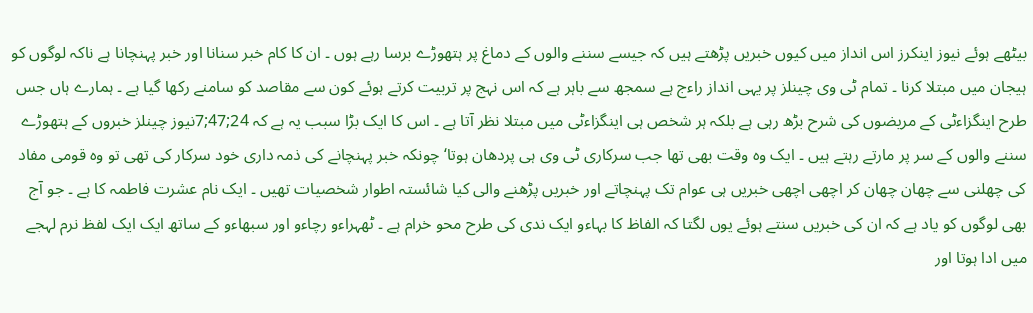بیٹھے ہوئے نیوز اینکرز اس انداز میں کیوں خبریں پڑھتے ہیں کہ جیسے سننے والوں کے دماغ پر ہتھوڑے برسا رہے ہوں ۔ ان کا کام خبر سنانا اور خبر پہنچانا ہے ناکہ لوگوں کو ہیجان میں مبتلا کرنا ۔ تمام ٹی وی چینلز پر یہی انداز راءج ہے سمجھ سے باہر ہے کہ اس نہج پر تربیت کرتے ہوئے کون سے مقاصد کو سامنے رکھا گیا ہے ۔ ہمارے ہاں جس طرح اینگزاءٹی کے مریضوں کی شرح بڑھ رہی ہے بلکہ ہر شخص ہی اینگزاءٹی میں مبتلا نظر آتا ہے ۔ اس کا ایک بڑا سبب یہ ہے کہ 24;47;7نیوز چینلز خبروں کے ہتھوڑے سننے والوں کے سر پر مارتے رہتے ہیں ۔ ایک وہ وقت بھی تھا جب سرکاری ٹی وی ہی پردھان ہوتا‘ چونکہ خبر پہنچانے کی ذمہ داری خود سرکار کی تھی تو وہ قومی مفاد کی چھلنی سے چھان چھان کر اچھی اچھی خبریں ہی عوام تک پہنچاتے اور خبریں پڑھنے والی کیا شائستہ اطوار شخصیات تھیں ۔ ایک نام عشرت فاطمہ کا ہے ۔ جو آج بھی لوگوں کو یاد ہے کہ ان کی خبریں سنتے ہوئے یوں لگتا کہ الفاظ کا بہاءو ایک ندی کی طرح محو خرام ہے ۔ ٹھہراءو رچاءو اور سبھاءو کے ساتھ ایک ایک لفظ نرم لہجے میں ادا ہوتا اور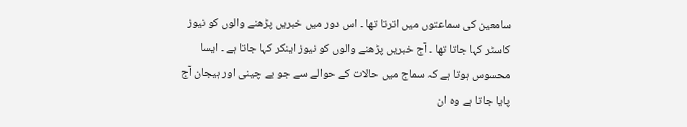سامعین کی سماعتوں میں اترتا تھا ۔ اس دور میں خبریں پڑھنے والوں کو نیوز کاسٹر کہا جاتا تھا ۔ آج خبریں پڑھنے والوں کو نیوز اینکر کہا جاتا ہے ۔ ایسا محسوس ہوتا ہے کہ سماج میں حالات کے حوالے سے جو بے چینی اور ہیجان آج پایا جاتا ہے وہ ان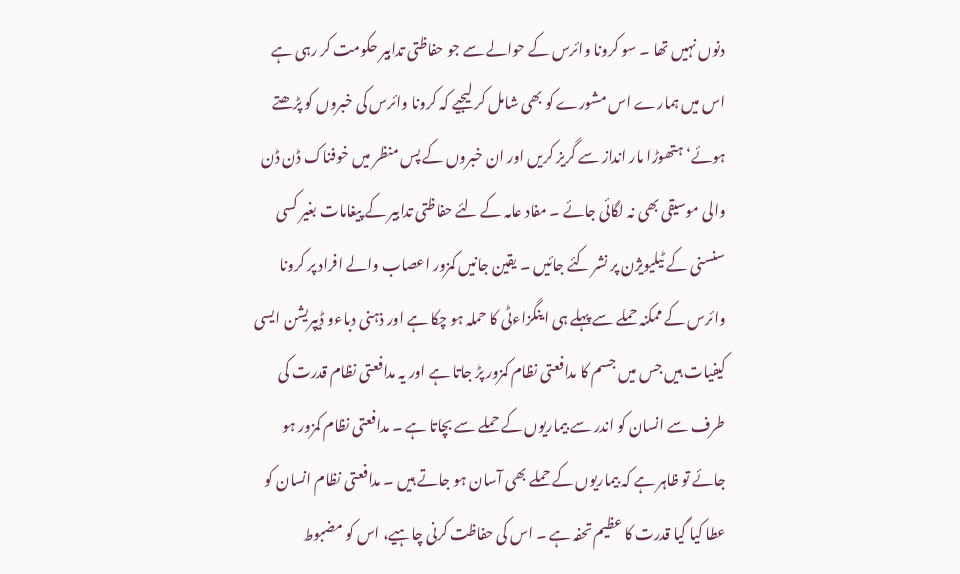دنوں نہیں تھا ۔ سو کرونا وائرس کے حوالے سے جو حفاظتی تدابیر حکومت کر رہی ہے اس میں ہمارے اس مشورے کو بھی شامل کر لیجیے کہ کرونا وائرس کی خبروں کو پڑھتے ہوئے‘ ہتھوڑا مار انداز سے گریز کریں اور ان خبروں کے پس منظر میں خوفناک ڈن ڈن والی موسیقی بھی نہ لگائی جائے ۔ مفاد عامہ کے لئے حفاظتی تدابیر کے پیغامات بغیر کسی سنسنی کے ٹیلیویژن پر نشر کئے جائیں ۔ یقین جانیں کمزور اعصاب والے افراد پر کرونا وائرس کے ممکنہ حملے سے پہلے ہی اینگزاءٹی کا حملہ ہو چکا ہے اور ذہنی دباءو ڈیپریشن ایسی کیفیات ہیں جس میں جسم کا مدافعتی نظام کمزور پڑ جاتا ہے اور یہ مدافعتی نظام قدرت کی طرف سے انسان کو اندر سے بیماریوں کے حملے سے بچاتا ہے ۔ مدافعتی نظام کمزور ہو جائے تو ظاہر ہے کہ بیماریوں کے حملے بھی آسان ہو جاتے ہیں ۔ مدافعتی نظام انسان کو عطا کیا گیا قدرت کا عظیم تحفہ ہے ۔ اس کی حفاظت کرنی چاہیے، اس کو مضبوط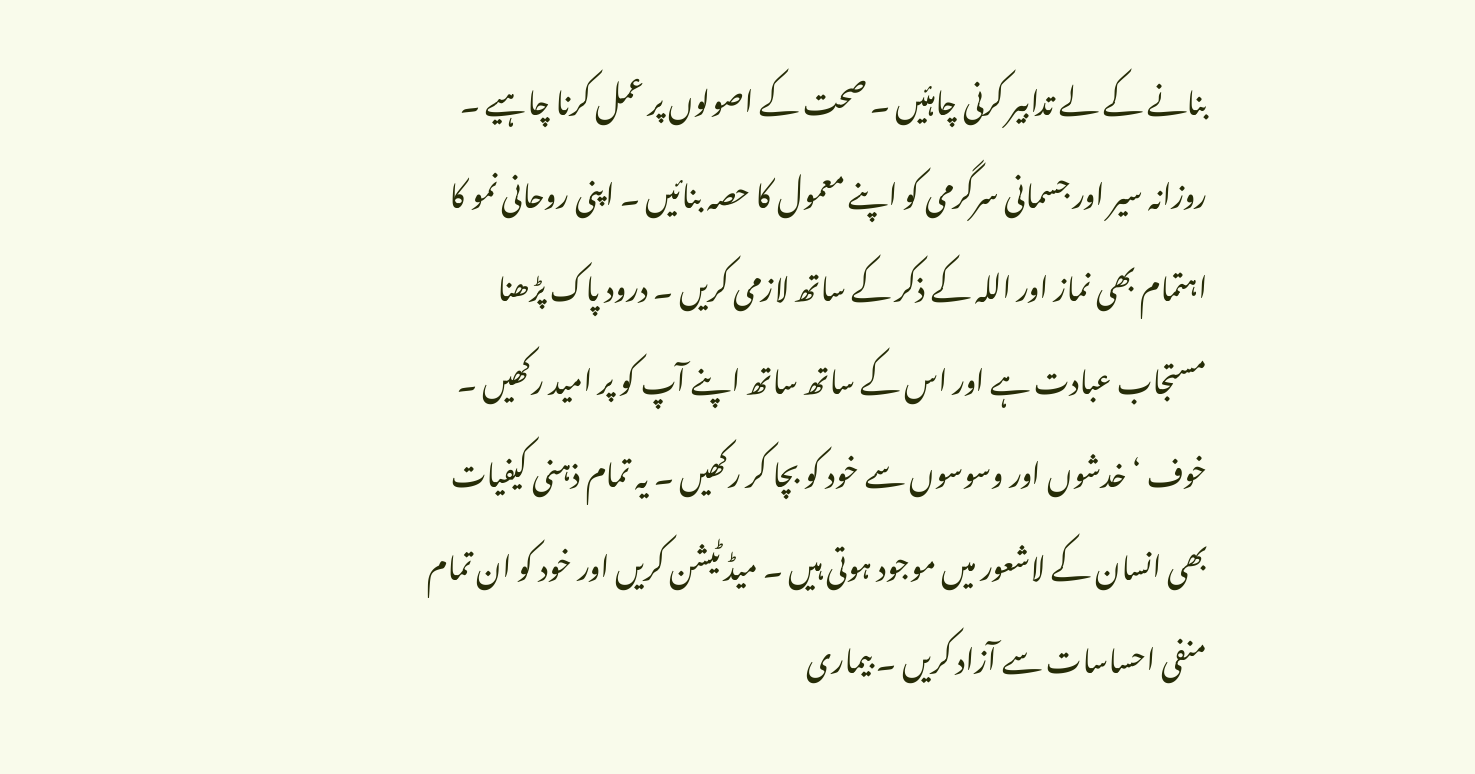بنانے کے لے تدابیر کرنی چاہئیں ۔ صحت کے اصولوں پر عمل کرنا چاہیے ۔ روزانہ سیر اور جسمانی سرگرمی کو اپنے معمول کا حصہ بنائیں ۔ اپنی روحانی نمو کا اہتمام بھی نماز اور اللہ کے ذکر کے ساتھ لازمی کریں ۔ درود پاک پڑھنا مستجاب عبادت ہے اور اس کے ساتھ ساتھ اپنے آپ کو پر امید رکھیں ۔ خوف ‘ خدشوں اور وسوسوں سے خود کو بچا کر رکھیں ۔ یہ تمام ذہنی کیفیات بھی انسان کے لاشعور میں موجود ہوتی ہیں ۔ میڈ ٹیشن کریں اور خود کو ان تمام منفی احساسات سے آزاد کریں ۔ بیماری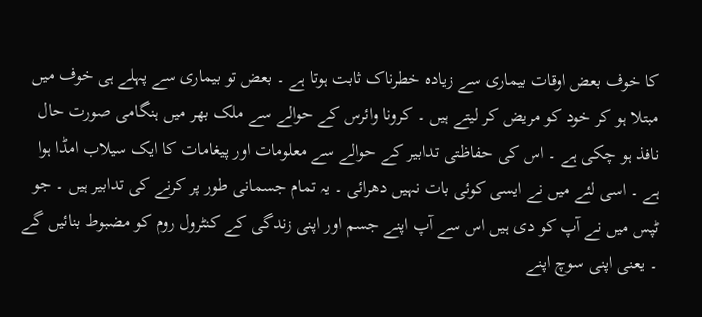کا خوف بعض اوقات بیماری سے زیادہ خطرناک ثابت ہوتا ہے ۔ بعض تو بیماری سے پہلے ہی خوف میں مبتلا ہو کر خود کو مریض کر لیتے ہیں ۔ کرونا وائرس کے حوالے سے ملک بھر میں ہنگامی صورت حال نافذ ہو چکی ہے ۔ اس کی حفاظتی تدابیر کے حوالے سے معلومات اور پیغامات کا ایک سیلاب امڈا ہوا ہے ۔ اسی لئے میں نے ایسی کوئی بات نہیں دھرائی ۔ یہ تمام جسمانی طور پر کرنے کی تدابیر ہیں ۔ جو ٹپس میں نے آپ کو دی ہیں اس سے آپ اپنے جسم اور اپنی زندگی کے کنٹرول روم کو مضبوط بنائیں گے ۔ یعنی اپنی سوچ اپنے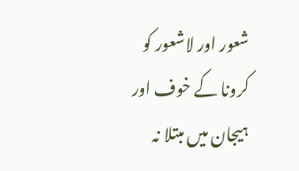شعور اور لاشعور کو کرونا کے خوف اور ہیجان میں مبتلا نہ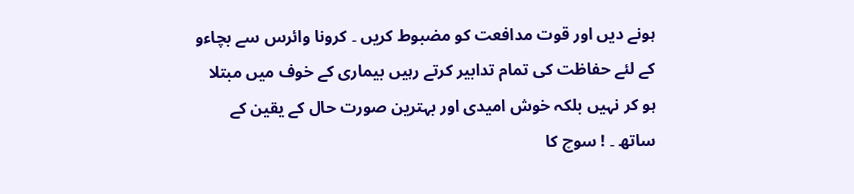ہونے دیں اور قوت مدافعت کو مضبوط کریں ۔ کرونا وائرس سے بچاءو کے لئے حفاظت کی تمام تدابیر کرتے رہیں بیماری کے خوف میں مبتلا ہو کر نہیں بلکہ خوش امیدی اور بہترین صورت حال کے یقین کے ساتھ ۔ ! سوچ کا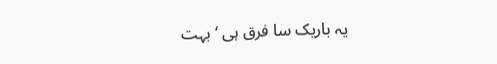یہ باریک سا فرق ہی ‘ بہت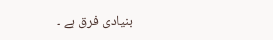بنیادی فرق ہے ۔